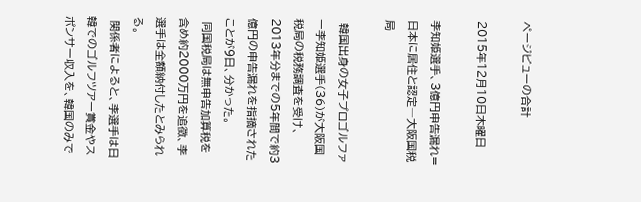ページビューの合計

2015年12月10日木曜日

李知姫選手、3億円申告漏れ=日本に居住と認定―大阪国税局

 韓国出身の女子プロゴルファー李知姫選手(36)が大阪国税局の税務調査を受け、2013年分までの5年間で約3億円の申告漏れを指摘されたことが9日、分かった。
 同国税局は無申告加算税を含め約2000万円を追徴、李選手は全額納付したとみられる。
 関係者によると、李選手は日韓でのゴルフツアー賞金やスポンサー収入を、韓国のみで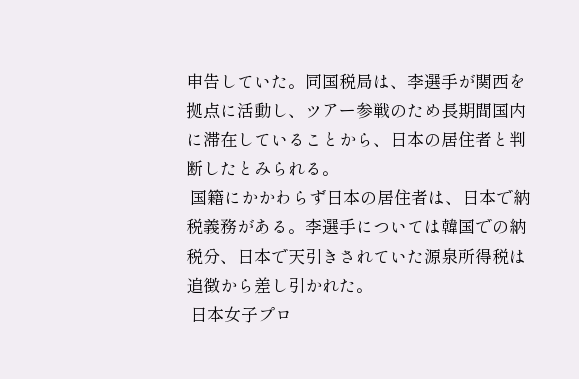申告していた。同国税局は、李選手が関西を拠点に活動し、ツアー参戦のため長期間国内に滞在していることから、日本の居住者と判断したとみられる。
 国籍にかかわらず日本の居住者は、日本で納税義務がある。李選手については韓国での納税分、日本で天引きされていた源泉所得税は追徴から差し引かれた。
 日本女子プロ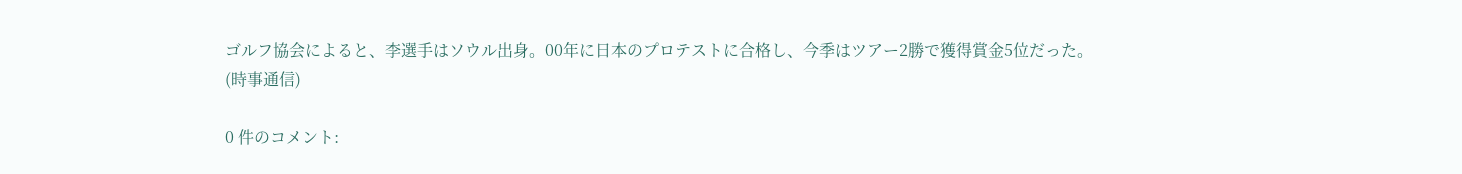ゴルフ協会によると、李選手はソウル出身。00年に日本のプロテストに合格し、今季はツアー2勝で獲得賞金5位だった。
(時事通信)

0 件のコメント: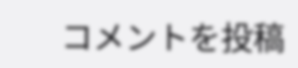コメントを投稿